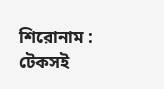শিরোনাম :
টেকসই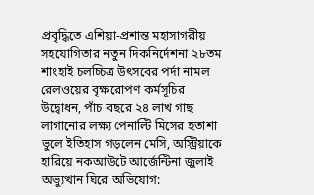প্রবৃদ্ধিতে এশিয়া-প্রশান্ত মহাসাগরীয় সহযোগিতার নতুন দিকনির্দেশনা ২৮তম শাংহাই চলচ্চিত্র উৎসবের পর্দা নামল রেলওয়ের বৃক্ষরোপণ কর্মসূচির উদ্বোধন, পাঁচ বছরে ২৪ লাখ গাছ লাগানোর লক্ষ্য পেনাল্টি মিসের হতাশা ভুলে ইতিহাস গড়লেন মেসি, অস্ট্রিয়াকে হারিয়ে নকআউটে আর্জেন্টিনা জুলাই অভ্যুত্থান ঘিরে অভিযোগ: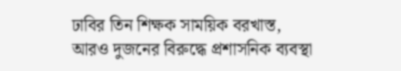ঢাবির তিন শিক্ষক সাময়িক বরখাস্ত, আরও দুজনের বিরুদ্ধে প্রশাসনিক ব্যবস্থা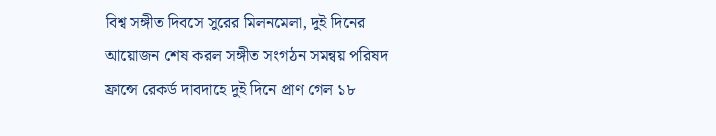বিশ্ব সঙ্গীত দিবসে সুরের মিলনমেলা, দুই দিনের আয়োজন শেষ করল সঙ্গীত সংগঠন সমন্বয় পরিষদ ফ্রান্সে রেকর্ড দাবদাহে দুই দিনে প্রাণ গেল ১৮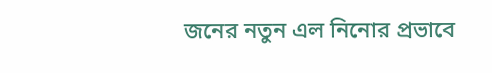জনের নতুন এল নিনোর প্রভাবে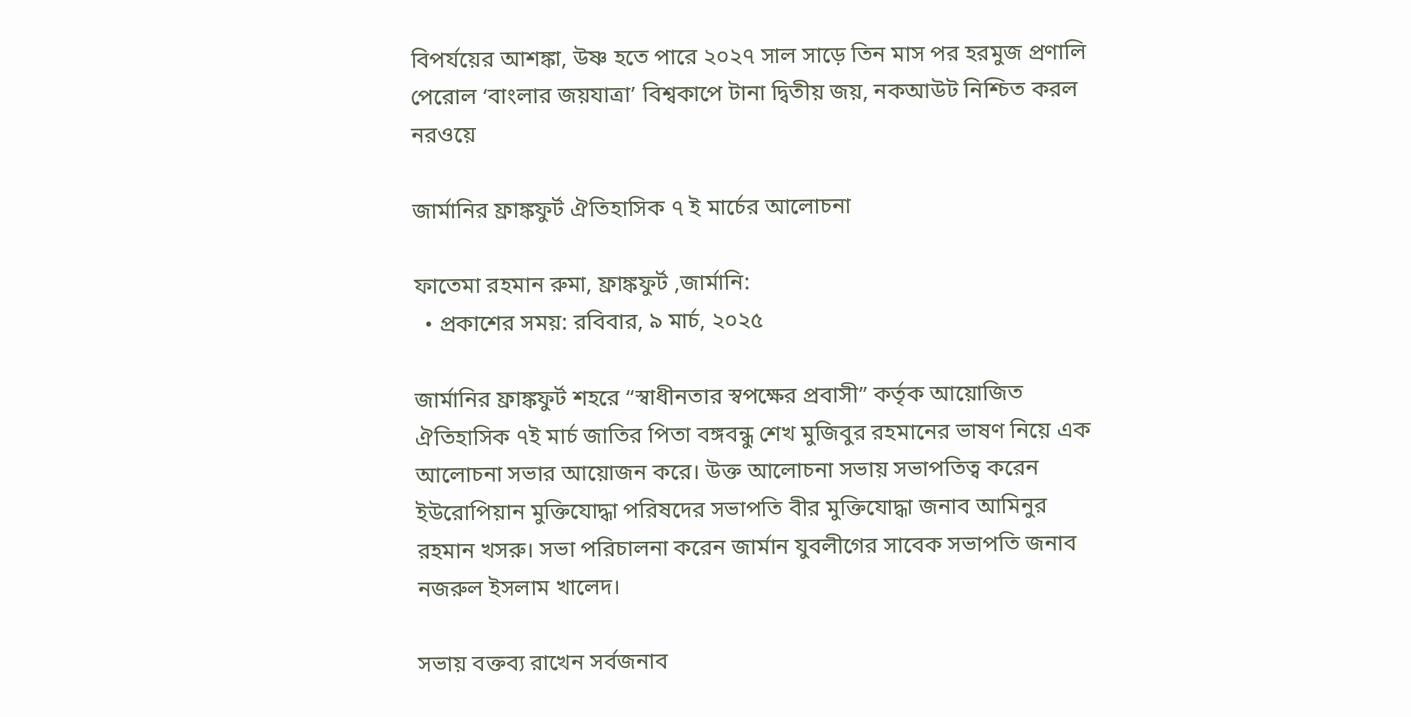বিপর্যয়ের আশঙ্কা, উষ্ণ হতে পারে ২০২৭ সাল সাড়ে তিন মাস পর হরমুজ প্রণালি পেরোল ‘বাংলার জয়যাত্রা’ বিশ্বকাপে টানা দ্বিতীয় জয়, নকআউট নিশ্চিত করল নরওয়ে

জার্মানির ফ্রাঙ্কফুর্ট ঐতিহাসিক ৭ ই মার্চের আলোচনা

ফাতেমা রহমান রুমা, ফ্রাঙ্কফুর্ট ,জার্মানি:
  • প্রকাশের সময়: রবিবার, ৯ মার্চ, ২০২৫

জার্মানির ফ্রাঙ্কফুর্ট শহরে “স্বাধীনতার স্বপক্ষের প্রবাসী” কর্তৃক আয়োজিত ঐতিহাসিক ৭ই মার্চ জাতির পিতা বঙ্গবন্ধু শেখ মুজিবুর রহমানের ভাষণ নিয়ে এক আলোচনা সভার আয়োজন করে। উক্ত আলোচনা সভায় সভাপতিত্ব করেন ইউরোপিয়ান মুক্তিযোদ্ধা পরিষদের সভাপতি বীর মুক্তিযোদ্ধা জনাব আমিনুর রহমান খসরু। সভা পরিচালনা করেন জার্মান যুবলীগের সাবেক সভাপতি জনাব নজরুল ইসলাম খালেদ।

সভায় বক্তব্য রাখেন সর্বজনাব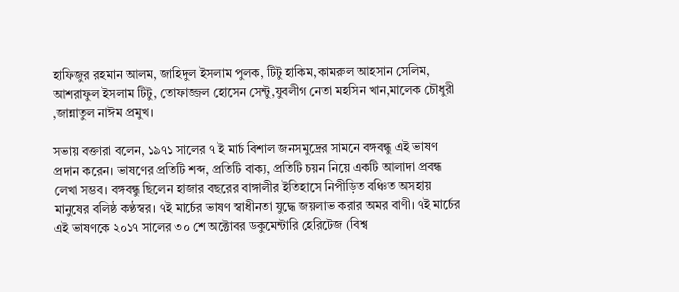হাফিজুর রহমান আলম, জাহিদুল ইসলাম পুলক, টিটু হাকিম,কামরুল আহসান সেলিম, আশরাফুল ইসলাম টিটু, তোফাজ্জল হোসেন সেন্টু,যুবলীগ নেতা মহসিন খান,মালেক চৌধুরী ,জান্নাতুল নাঈম প্রমুখ।

সভায় বক্তারা বলেন, ১৯৭১ সালের ৭ ই মার্চ বিশাল জনসমুদ্রের সামনে বঙ্গবন্ধু এই ভাষণ প্রদান করেন। ভাষণের প্রতিটি শব্দ, প্রতিটি বাক্য, প্রতিটি চয়ন নিয়ে একটি আলাদা প্রবন্ধ লেখা সম্ভব। বঙ্গবন্ধু ছিলেন হাজার বছরের বাঙ্গালীর ইতিহাসে নিপীড়িত বঞ্চিত অসহায় মানুষের বলিষ্ঠ কণ্ঠস্বর। ৭ই মার্চের ভাষণ স্বাধীনতা যুদ্ধে জয়লাভ করার অমর বাণী। ৭ই মার্চের এই ভাষণকে ২০১৭ সালের ৩০ শে অক্টোবর ডকুমেন্টারি হেরিটেজ (বিশ্ব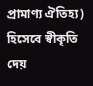প্রামাণ্য ঐতিহ্য) হিসেবে স্বীকৃতি দেয়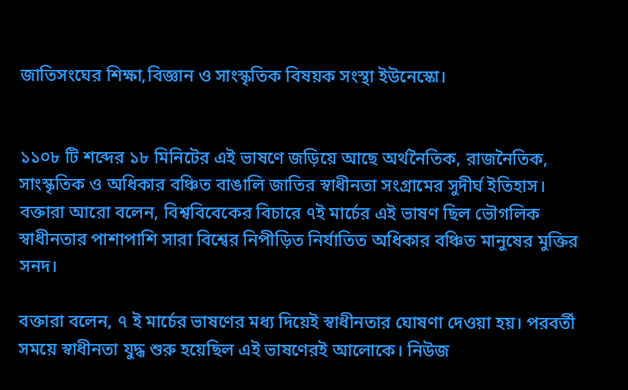জাতিসংঘের শিক্ষা,বিজ্ঞান ও সাংস্কৃতিক বিষয়ক সংস্থা ইউনেস্কো।


১১০৮ টি শব্দের ১৮ মিনিটের এই ভাষণে জড়িয়ে আছে অর্থনৈতিক, রাজনৈতিক, সাংস্কৃতিক ও অধিকার বঞ্চিত বাঙালি জাতির স্বাধীনতা সংগ্রামের সুদীর্ঘ ইতিহাস।
বক্তারা আরো বলেন, বিশ্ববিবেকের বিচারে ৭ই মার্চের এই ভাষণ ছিল ভৌগলিক স্বাধীনতার পাশাপাশি সারা বিশ্বের নিপীড়িত নির্যাতিত অধিকার বঞ্চিত মানুষের মুক্তির সনদ।

বক্তারা বলেন, ৭ ই মার্চের ভাষণের মধ্য দিয়েই স্বাধীনতার ঘোষণা দেওয়া হয়। পরবর্তী সময়ে স্বাধীনতা যুদ্ধ শুরু হয়েছিল এই ভাষণেরই আলোকে। নিউজ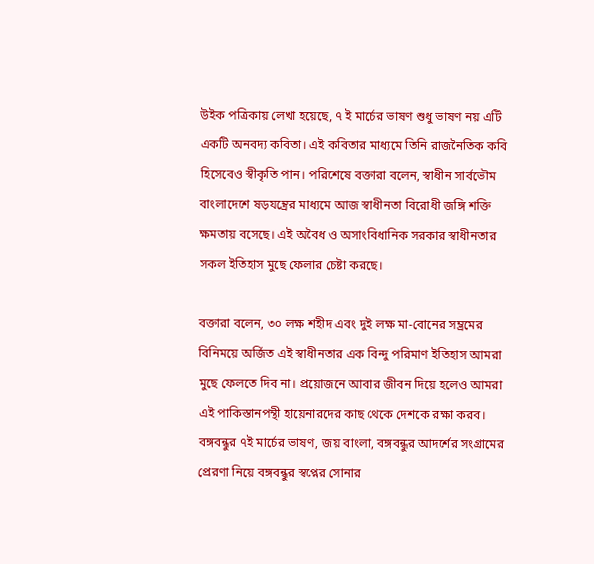উইক পত্রিকায় লেখা হয়েছে, ৭ ই মার্চের ভাষণ শুধু ভাষণ নয় এটি একটি অনবদ্য কবিতা। এই কবিতার মাধ্যমে তিনি রাজনৈতিক কবি হিসেবেও স্বীকৃতি পান। পরিশেষে বক্তারা বলেন, স্বাধীন সার্বভৌম বাংলাদেশে ষড়যন্ত্রের মাধ্যমে আজ স্বাধীনতা বিরোধী জঙ্গি শক্তি ক্ষমতায় বসেছে। এই অবৈধ ও অসাংবিধানিক সরকার স্বাধীনতার সকল ইতিহাস মুছে ফেলার চেষ্টা করছে।

বক্তারা বলেন, ৩০ লক্ষ শহীদ এবং দুই লক্ষ মা-বোনের সম্ভ্রমের বিনিময়ে অর্জিত এই স্বাধীনতার এক বিন্দু পরিমাণ ইতিহাস আমরা মুছে ফেলতে দিব না। প্রয়োজনে আবার জীবন দিয়ে হলেও আমরা এই পাকিস্তানপন্থী হায়েনারদের কাছ থেকে দেশকে রক্ষা করব। বঙ্গবন্ধুর ৭ই মার্চের ভাষণ, জয় বাংলা, বঙ্গবন্ধুর আদর্শের সংগ্রামের প্রেরণা নিয়ে বঙ্গবন্ধুর স্বপ্নের সোনার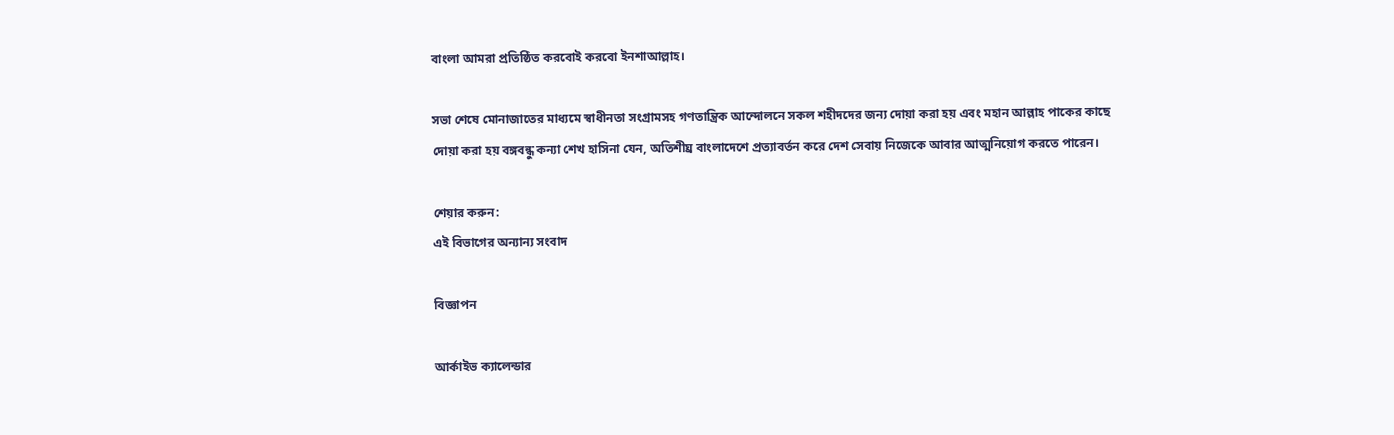বাংলা আমরা প্রতিষ্ঠিত করবোই করবো ইনশাআল্লাহ।

সভা শেষে মোনাজাতের মাধ্যমে স্বাধীনতা সংগ্রামসহ গণতান্ত্রিক আন্দোলনে সকল শহীদদের জন্য দোয়া করা হয় এবং মহান আল্লাহ পাকের কাছে দোয়া করা হয় বঙ্গবন্ধু কন্যা শেখ হাসিনা যেন, অতিশীঘ্র বাংলাদেশে প্রত্যাবর্তন করে দেশ সেবায় নিজেকে আবার আত্মনিয়োগ করতে পারেন।

শেয়ার করুন:
এই বিভাগের অন্যান্য সংবাদ

বিজ্ঞাপন

আর্কাইভ ক্যালেন্ডার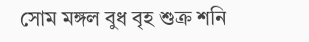সোম মঙ্গল বুধ বৃহ শুক্র শনি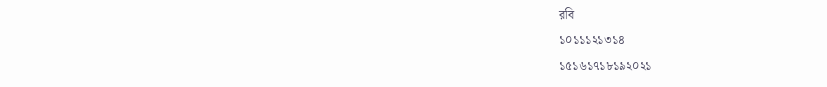রবি
১০১১১২১৩১৪
১৫১৬১৭১৮১৯২০২১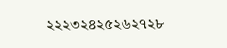২২২৩২৪২৫২৬২৭২৮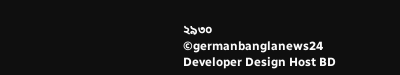২৯৩০
©germanbanglanews24
Developer Design Host BD